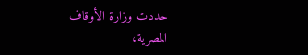حددت وزارة الأوقاف المصرية،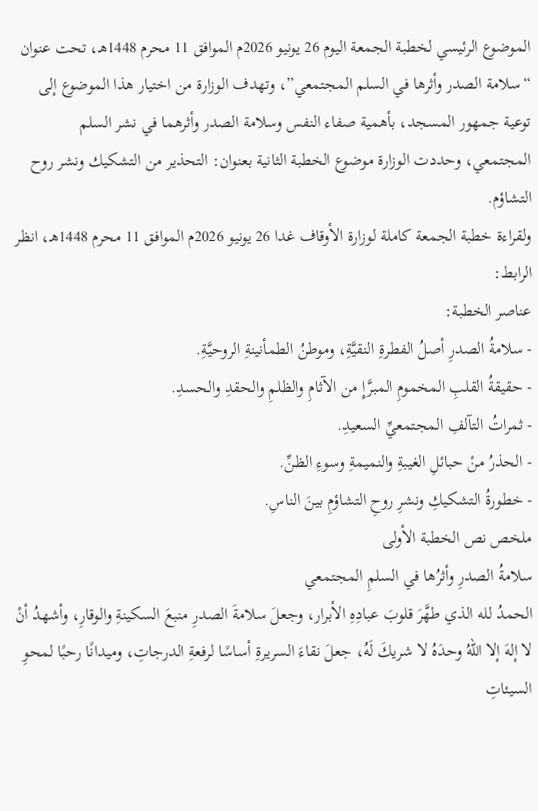الموضوع الرئيسي لخطبة الجمعة اليوم 26 يونيو 2026م الموافق 11 محرم 1448هـ، تحت عنوان “سلامة الصدر وأثرها في السلم المجتمعي”، وتهدف الوزارة من اختيار هذا الموضوع إلى توعية جمهور المسجد، بأهمية صفاء النفس وسلامة الصدر وأثرهما في نشر السلم المجتمعي، وحددت الوزارة موضوع الخطبة الثانية بعنوان: التحذير من التشكيك ونشر روح التشاؤم.
ولقراءة خطبة الجمعة كاملة لوزارة الأوقاف غدا 26 يونيو 2026م الموافق 11 محرم 1448هـ، انظر الرابط:
عناصر الخطبة:
- سلامةُ الصدرِ أصلُ الفطرةِ النقيَّةِ، وموطنُ الطمأنينةِ الروحيَّةِ.
- حقيقةُ القلبِ المخمومِ المبرَّإِ من الآثامِ والظلمِ والحقدِ والحسدِ.
- ثمراتُ التآلفِ المجتمعيِّ السعيدِ.
- الحذرُ منْ حبائلِ الغيبةِ والنميمةِ وسوءِ الظنِّ.
- خطورةُ التشكيكِ ونشرِ روحِ التشاؤمِ بينَ الناسِ.
ملخص نص الخطبة الأولى
سلامةُ الصدرِ وأثرُها في السلمِ المجتمعي
الحمدُ لله الذي طهَّرَ قلوبَ عبادِهِ الأبرار، وجعلَ سلامةَ الصدرِ منبعَ السكينةِ والوقارِ، وأشهدُ أنْ لا إلهَ إلا اللهُ وحدَهُ لا شريكَ لَهُ، جعلَ نقاءَ السريرةِ أساسًا لرفعةِ الدرجاتِ، وميدانًا رحبًا لمحوِ السيئاتِ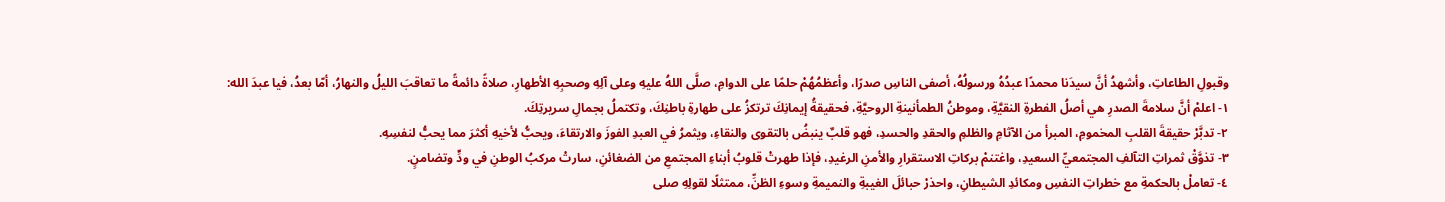وقبولِ الطاعاتِ، وأشهدُ أنَّ سيدَنا محمدًا عبدُهُ ورسولُهُ، أصفى الناسِ صدرًا، وأعظمُهُمْ حلمًا على الدوامِ، صلَّى اللهُ عليهِ وعلى آلِهِ وصحبِهِ الأطهارِ، صلاةً دائمةً ما تعاقبَ الليلُ والنهارُ، أمّا بعدُ، فيا عبدَ الله:
١- اعلمْ أنَّ سلامةَ الصدرِ هي أصلُ الفطرةِ النقيَّةِ، وموطنُ الطمأنينةِ الروحيَّةِ، فحقيقةُ إيمانِكَ ترتكزُ على طهارةِ باطنِكَ، وتكتملُ بجمالِ سريرتِكَ.
٢- تدبَّرْ حقيقةَ القلبِ المخمومِ، المبرأ من الآثامِ والظلمِ والحقدِ والحسدِ، فهو قلبٌ ينبضُ بالتقوى والنقاءِ، ويثمرُ في العبدِ الفوزَ والارتقاءَ، ويحبُّ لأخيهِ أكثرَ مما يحبُّ لنفسِهِ.
٣- تذوَّقْ ثمراتِ التآلفِ المجتمعيِّ السعيدِ، واغتنمْ بركاتِ الاستقرارِ والأمنِ الرغيدِ، فإذا طهرتْ قلوبُ أبناءِ المجتمعِ من الضغائنِ، سارتْ مركبُ الوطنِ في ودٍّ وتضامنٍ.
٤- تعاملْ بالحكمةِ مع خطراتِ النفسِ ومكائدِ الشيطانِ، واحذرْ حبائلَ الغيبةِ والنميمةِ وسوءِ الظنِّ، ممتثلًا لقولِهِ صلى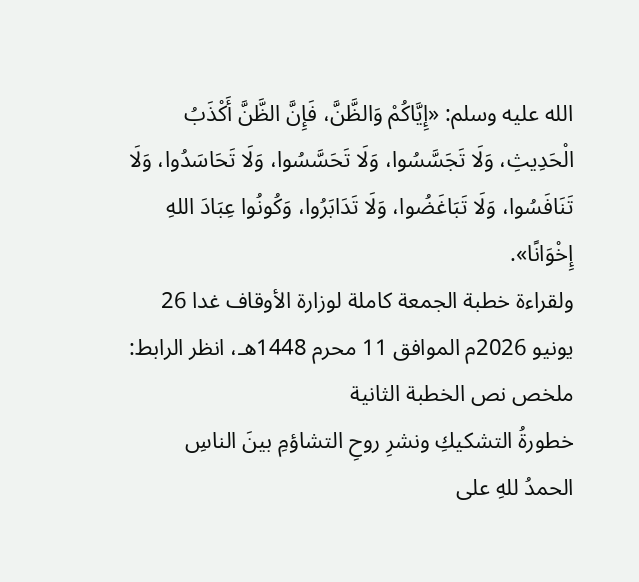الله عليه وسلم: «إِيَّاكُمْ وَالظَّنَّ، فَإِنَّ الظَّنَّ أَكْذَبُ الْحَدِيثِ، وَلَا تَجَسَّسُوا، وَلَا تَحَسَّسُوا، وَلَا تَحَاسَدُوا، وَلَا تَنَافَسُوا، وَلَا تَبَاغَضُوا، وَلَا تَدَابَرُوا، وَكُونُوا عِبَادَ اللهِ إِخْوَانًا».
ولقراءة خطبة الجمعة كاملة لوزارة الأوقاف غدا 26 يونيو 2026م الموافق 11 محرم 1448هـ، انظر الرابط:
ملخص نص الخطبة الثانية
خطورةُ التشكيكِ ونشرِ روحِ التشاؤمِ بينَ الناسِ
الحمدُ للهِ على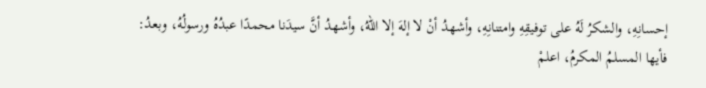إحسانِهِ، والشكرُ لَهُ على توفيقِهِ وامتنانِهِ، وأشهدُ أنْ لا إلهَ إلا اللهُ، وأشهدُ أنَّ سيدَنا محمدًا عبدُهُ ورسولُهُ، وبعدُ:
فأيها المسلمُ المكرمُ، اعلمْ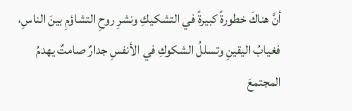أنَّ هناكَ خطورةً كبيرةً في التشكيكِ ونشرِ روحِ التشاؤمِ بينَ الناسِ، فغيابُ اليقينِ وتسللُ الشكوكِ في الأنفسِ جدارٌ صامتٌ يهدمُ المجتمعَ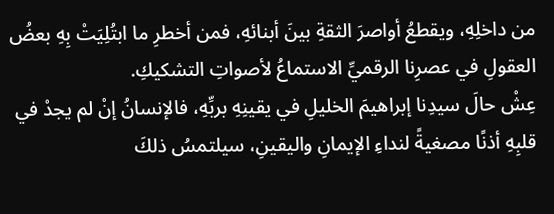من داخلِهِ، ويقطعُ أواصرَ الثقةِ بينَ أبنائهِ، فمن أخطرِ ما ابتُلِيَتْ بِهِ بعضُ العقولِ في عصرِنا الرقميِّ الاستماعُ لأصواتِ التشكيكِ.
عِشْ حالَ سيدِنا إبراهيمَ الخليلِ في يقينِهِ بربِّهِ، فالإنسانُ إنْ لم يجدْ في قلبِهِ أذنًا مصغيةً لنداءِ الإيمانِ واليقينِ، سيلتمسُ ذلكَ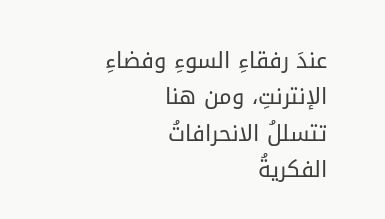عندَ رفقاءِ السوءِ وفضاءِ الإنترنتِ، ومن هنا تتسللُ الانحرافاتُ الفكريةُ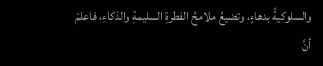والسلوكيةُ بدهاءٍ، وتضيعُ ملامحُ الفطرةِ السليمةِ والذكاءِ، فاعلمْ أنَّ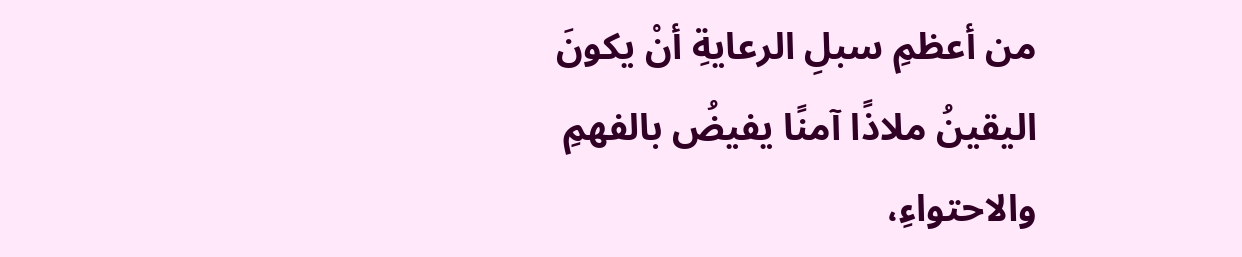من أعظمِ سبلِ الرعايةِ أنْ يكونَ اليقينُ ملاذًا آمنًا يفيضُ بالفهمِ والاحتواءِ،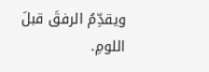ويقدِّمُ الرفقَ قبلَ اللومِ.